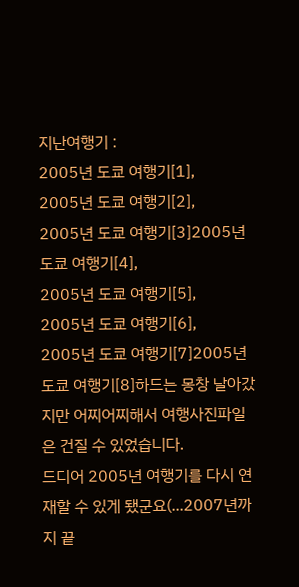지난여행기 :
2005년 도쿄 여행기[1],
2005년 도쿄 여행기[2],
2005년 도쿄 여행기[3]2005년 도쿄 여행기[4],
2005년 도쿄 여행기[5],
2005년 도쿄 여행기[6],
2005년 도쿄 여행기[7]2005년 도쿄 여행기[8]하드는 몽창 날아갔지만 어찌어찌해서 여행사진파일은 건질 수 있었습니다.
드디어 2005년 여행기를 다시 연재할 수 있게 됐군요(...2007년까지 끝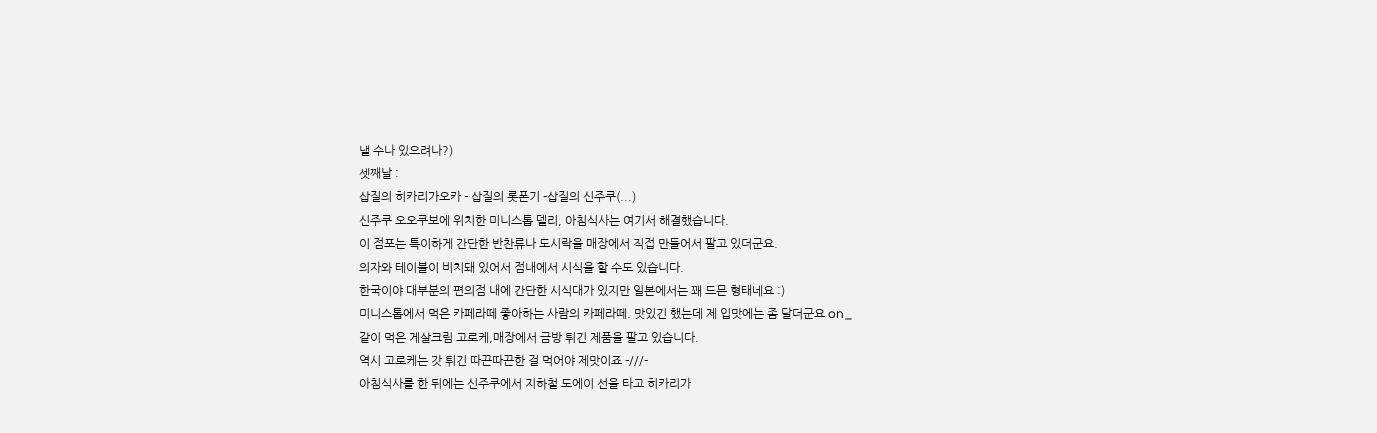낼 수나 있으려나?)
셋째날 :
삽질의 히카리가오카 - 삽질의 롯폰기 -삽질의 신주쿠(...)
신주쿠 오오쿠보에 위치한 미니스톱 델리, 아침식사는 여기서 해결했습니다.
이 점포는 특이하게 간단한 반찬류나 도시락을 매장에서 직접 만들어서 팔고 있더군요.
의자와 테이블이 비치돼 있어서 점내에서 시식을 할 수도 있습니다.
한국이야 대부분의 편의점 내에 간단한 시식대가 있지만 일본에서는 꽤 드믄 형태네요 :)
미니스톱에서 먹은 카페라떼 좋아하는 사람의 카페라떼. 맛있긴 했는데 제 입맛에는 좀 달더군요 on_
같이 먹은 게살크림 고로케,매장에서 금방 튀긴 제품을 팔고 있습니다.
역시 고로케는 갓 튀긴 따끈따끈한 걸 먹어야 제맛이죠 -///-
아침식사를 한 뒤에는 신주쿠에서 지하철 도에이 선을 타고 히카리가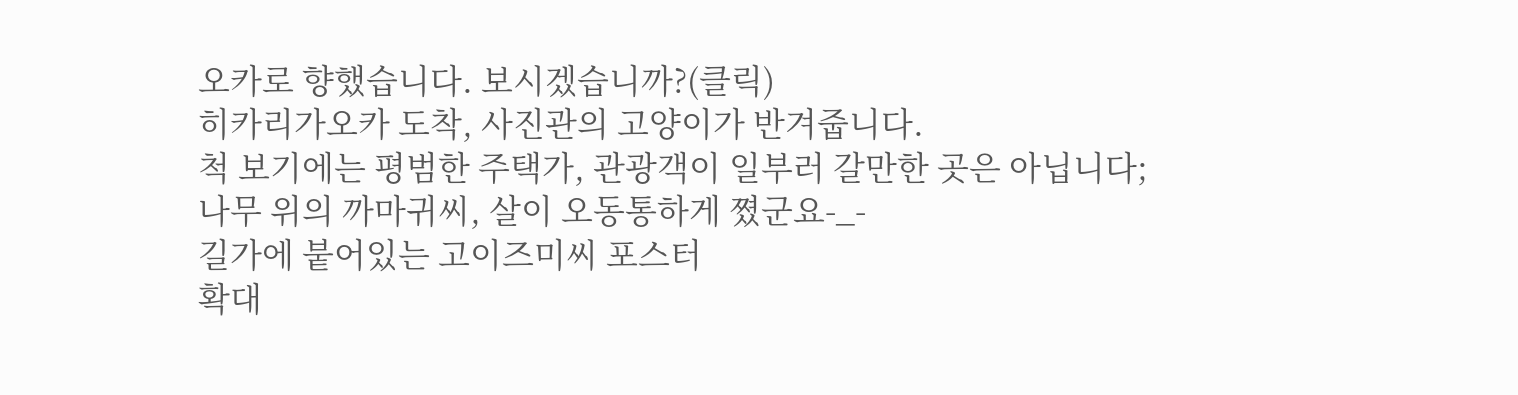오카로 향했습니다. 보시겠습니까?(클릭)
히카리가오카 도착, 사진관의 고양이가 반겨줍니다.
척 보기에는 평범한 주택가, 관광객이 일부러 갈만한 곳은 아닙니다;
나무 위의 까마귀씨, 살이 오동통하게 쪘군요-_-
길가에 붙어있는 고이즈미씨 포스터
확대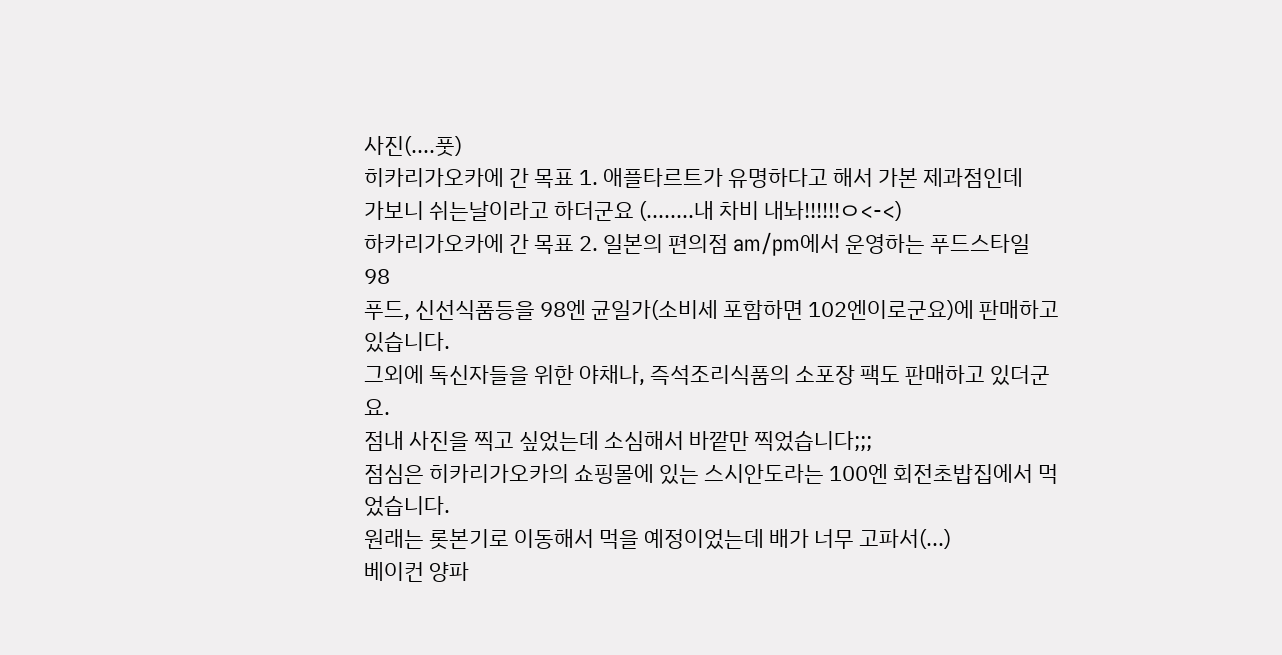사진(....풋)
히카리가오카에 간 목표 1. 애플타르트가 유명하다고 해서 가본 제과점인데
가보니 쉬는날이라고 하더군요 (........내 차비 내놔!!!!!!ㅇ<-<)
하카리가오카에 간 목표 2. 일본의 편의점 am/pm에서 운영하는 푸드스타일 98
푸드, 신선식품등을 98엔 균일가(소비세 포함하면 102엔이로군요)에 판매하고 있습니다.
그외에 독신자들을 위한 야채나, 즉석조리식품의 소포장 팩도 판매하고 있더군요.
점내 사진을 찍고 싶었는데 소심해서 바깥만 찍었습니다;;;
점심은 히카리가오카의 쇼핑몰에 있는 스시안도라는 100엔 회전초밥집에서 먹었습니다.
원래는 롯본기로 이동해서 먹을 예정이었는데 배가 너무 고파서(...)
베이컨 양파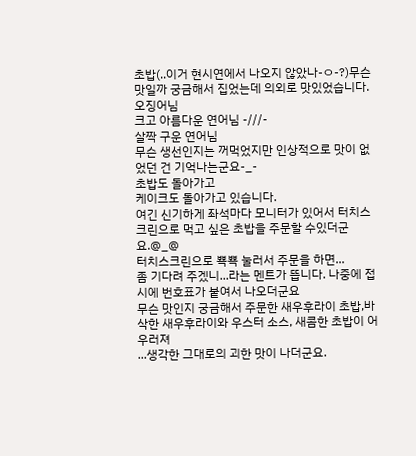초밥(..이거 현시연에서 나오지 않았나-ㅇ-?)무슨 맛일까 궁금해서 집었는데 의외로 맛있었습니다.
오징어님
크고 아름다운 연어님 -///-
살짝 구운 연어님
무슨 생선인지는 꺼먹었지만 인상적으로 맛이 없었던 건 기억나는군요-_-
초밥도 돌아가고
케이크도 돌아가고 있습니다.
여긴 신기하게 좌석마다 모니터가 있어서 터치스크린으로 먹고 싶은 초밥을 주문할 수있더군요.@_@
터치스크린으로 뾱뾱 눌러서 주문을 하면...
좀 기다려 주겠니...라는 멘트가 뜹니다. 나중에 접시에 번호표가 붙여서 나오더군요
무슨 맛인지 궁금해서 주문한 새우후라이 초밥,바삭한 새우후라이와 우스터 소스, 새콤한 초밥이 어우러져
...생각한 그대로의 괴한 맛이 나더군요.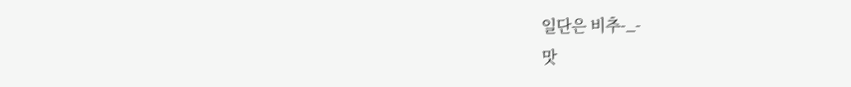일단은 비추-_-
맛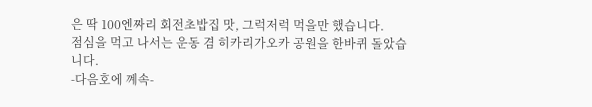은 딱 100엔짜리 회전초밥집 맛, 그럭저럭 먹을만 했습니다.
점심을 먹고 나서는 운동 겸 히카리가오카 공원을 한바퀴 돌았습니다.
-다음호에 꼐속-